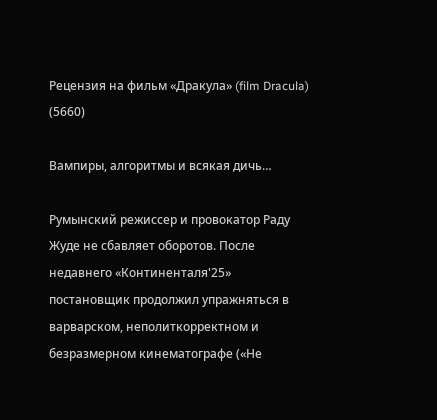Рецензия на фильм «Дракула» (film Dracula) (5660)

Вампиры, алгоритмы и всякая дичь…

Румынский режиссер и провокатор Раду Жуде не сбавляет оборотов. После недавнего «Континенталя'25» постановщик продолжил упражняться в варварском, неполиткорректном и безразмерном кинематографе («Не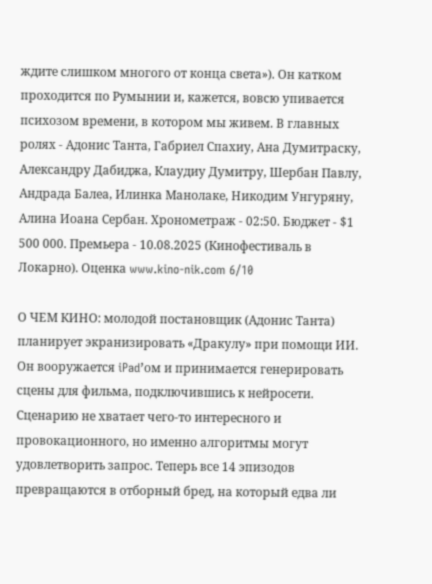ждите слишком многого от конца света»). Он катком проходится по Румынии и, кажется, вовсю упивается психозом времени, в котором мы живем. В главных ролях - Адонис Танта, Габриел Спахиу, Ана Думитраску, Александру Дабиджа, Клаудиу Думитру, Шербан Павлу, Андрада Балеа, Илинка Манолаке, Никодим Унгуряну, Алина Иоана Сербан. Хронометраж - 02:50. Бюджет - $1 500 000. Премьера - 10.08.2025 (Кинофестиваль в Локарно). Оценка www.kino-nik.com 6/10

О ЧЕМ КИНО: молодой постановщик (Адонис Танта) планирует экранизировать «Дракулу» при помощи ИИ. Он вооружается iPad’ом и принимается генерировать сцены для фильма, подключившись к нейросети. Сценарию не хватает чего-то интересного и провокационного, но именно алгоритмы могут удовлетворить запрос. Теперь все 14 эпизодов превращаются в отборный бред, на который едва ли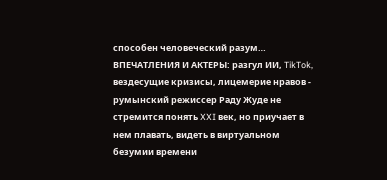способен человеческий разум…
ВПЕЧАТЛЕНИЯ И АКТЕРЫ: разгул ИИ, TikTok, вездесущие кризисы, лицемерие нравов - румынский режиссер Раду Жуде не стремится понять XXI век, но приучает в нем плавать, видеть в виртуальном безумии времени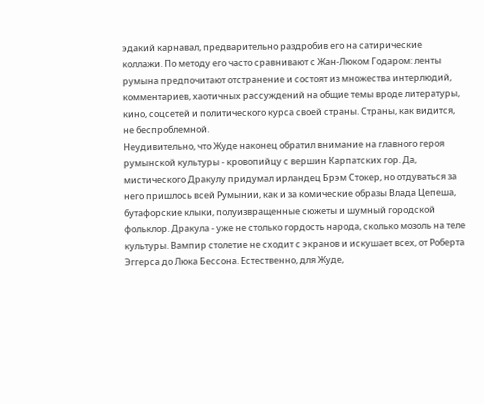эдакий карнавал, предварительно раздробив его на сатирические коллажи. По методу его часто сравнивают с Жан-Люком Годаром: ленты румына предпочитают отстранение и состоят из множества интерлюдий, комментариев, хаотичных рассуждений на общие темы вроде литературы, кино, соцсетей и политического курса своей страны. Страны, как видится, не беспроблемной.
Неудивительно, что Жуде наконец обратил внимание на главного героя румынской культуры - кровопийцу с вершин Карпатских гор. Да, мистического Дракулу придумал ирландец Брэм Стокер, но отдуваться за него пришлось всей Румынии, как и за комические образы Влада Цепеша, бутафорские клыки, полуизвращенные сюжеты и шумный городской фольклор. Дракула - уже не столько гордость народа, сколько мозоль на теле культуры. Вампир столетие не сходит с экранов и искушает всех, от Роберта Эггерса до Люка Бессона. Естественно, для Жуде,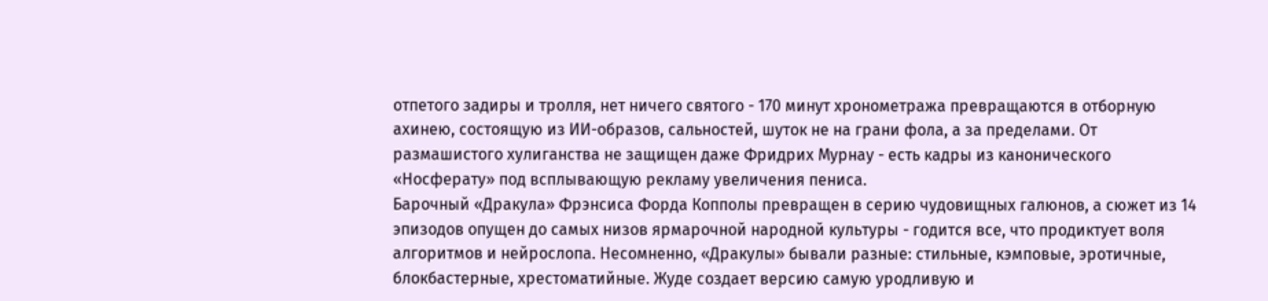отпетого задиры и тролля, нет ничего святого - 170 минут хронометража превращаются в отборную ахинею, состоящую из ИИ-образов, сальностей, шуток не на грани фола, а за пределами. От размашистого хулиганства не защищен даже Фридрих Мурнау - есть кадры из канонического «Носферату» под всплывающую рекламу увеличения пениса.
Барочный «Дракула» Фрэнсиса Форда Копполы превращен в серию чудовищных галюнов, а сюжет из 14 эпизодов опущен до самых низов ярмарочной народной культуры - годится все, что продиктует воля алгоритмов и нейрослопа. Несомненно, «Дракулы» бывали разные: стильные, кэмповые, эротичные, блокбастерные, хрестоматийные. Жуде создает версию самую уродливую и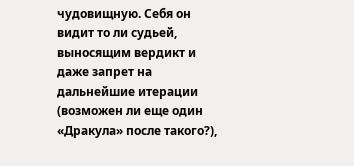чудовищную. Себя он видит то ли судьей, выносящим вердикт и даже запрет на дальнейшие итерации (возможен ли еще один «Дракула» после такого?),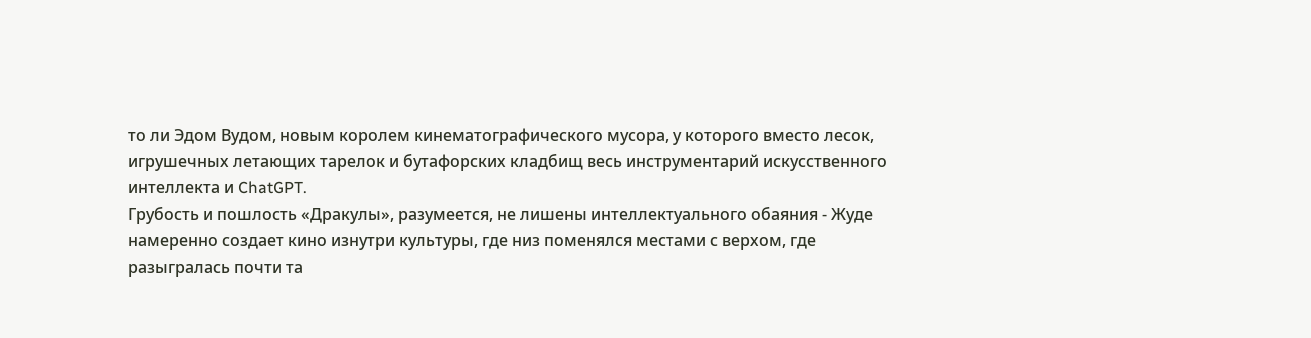то ли Эдом Вудом, новым королем кинематографического мусора, у которого вместо лесок, игрушечных летающих тарелок и бутафорских кладбищ весь инструментарий искусственного интеллекта и ChatGPT.
Грубость и пошлость «Дракулы», разумеется, не лишены интеллектуального обаяния - Жуде намеренно создает кино изнутри культуры, где низ поменялся местами с верхом, где разыгралась почти та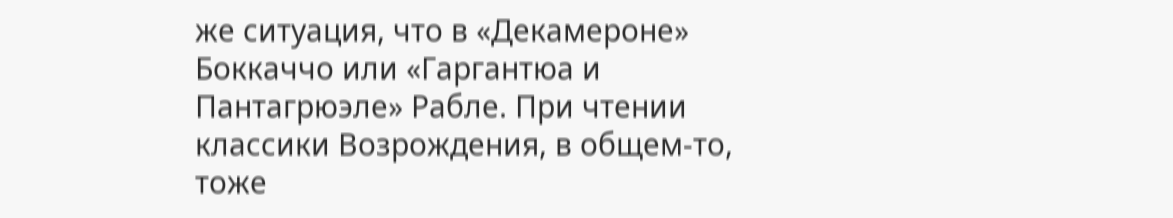же ситуация, что в «Декамероне» Боккаччо или «Гаргантюа и Пантагрюэле» Рабле. При чтении классики Возрождения, в общем-то, тоже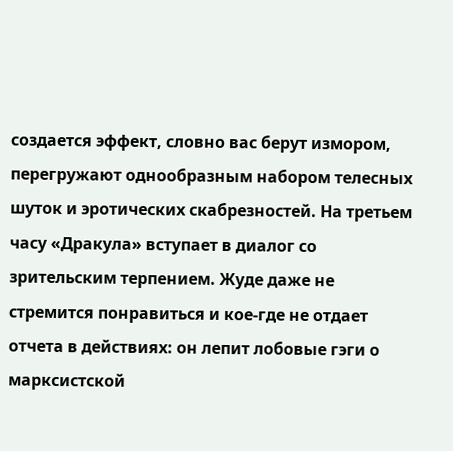создается эффект, словно вас берут измором, перегружают однообразным набором телесных шуток и эротических скабрезностей. На третьем часу «Дракула» вступает в диалог со зрительским терпением. Жуде даже не стремится понравиться и кое-где не отдает отчета в действиях: он лепит лобовые гэги о марксистской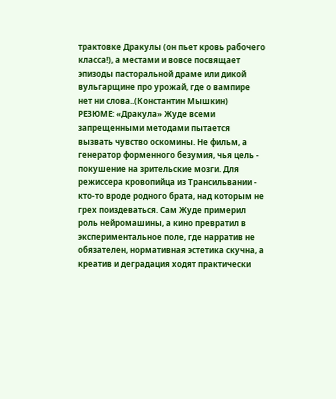трактовке Дракулы (он пьет кровь рабочего класса!), а местами и вовсе посвящает эпизоды пасторальной драме или дикой вульгарщине про урожай, где о вампире нет ни слова..(Константин Мышкин)
РЕЗЮМЕ: «Дракула» Жуде всеми запрещенными методами пытается вызвать чувство оскомины. Не фильм, а генератор форменного безумия, чья цель - покушение на зрительские мозги. Для режиссера кровопийца из Трансильвании - кто-то вроде родного брата, над которым не грех поиздеваться. Сам Жуде примерил роль нейромашины, а кино превратил в экспериментальное поле, где нарратив не обязателен, нормативная эстетика скучна, а креатив и деградация ходят практически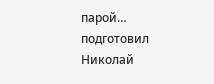парой…
подготовил Николай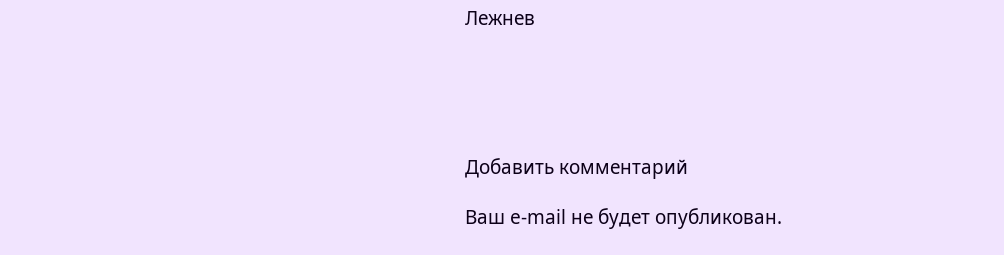Лежнев





Добавить комментарий

Ваш e-mail не будет опубликован.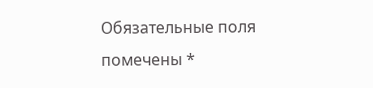Обязательные поля помечены *